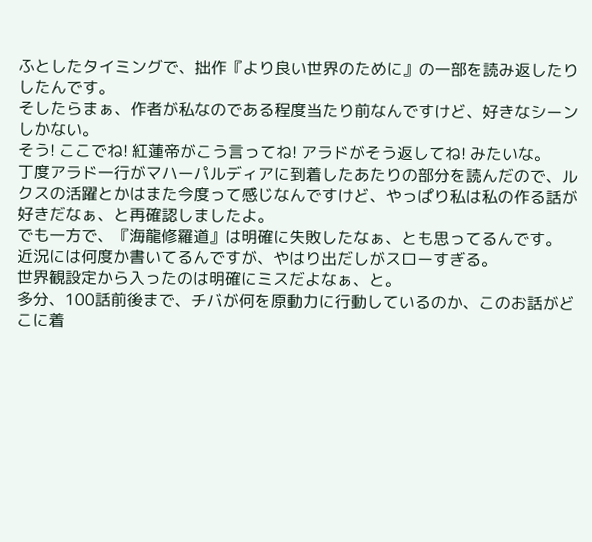ふとしたタイミングで、拙作『より良い世界のために』の一部を読み返したりしたんです。
そしたらまぁ、作者が私なのである程度当たり前なんですけど、好きなシーンしかない。
そう! ここでね! 紅蓮帝がこう言ってね! アラドがそう返してね! みたいな。
丁度アラド一行がマハーパルディアに到着したあたりの部分を読んだので、ルクスの活躍とかはまた今度って感じなんですけど、やっぱり私は私の作る話が好きだなぁ、と再確認しましたよ。
でも一方で、『海龍修羅道』は明確に失敗したなぁ、とも思ってるんです。
近況には何度か書いてるんですが、やはり出だしがスローすぎる。
世界観設定から入ったのは明確にミスだよなぁ、と。
多分、100話前後まで、チバが何を原動力に行動しているのか、このお話がどこに着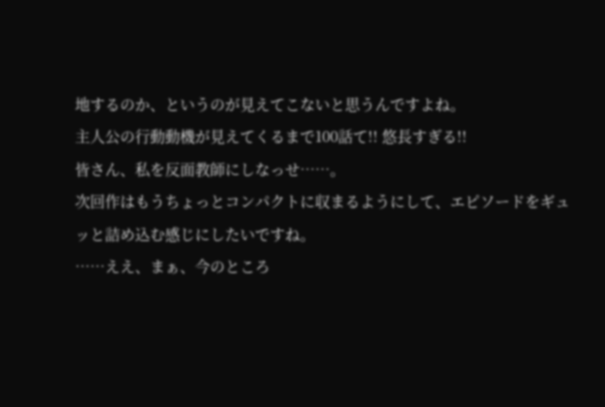地するのか、というのが見えてこないと思うんですよね。
主人公の行動動機が見えてくるまで100話て!! 悠長すぎる!!
皆さん、私を反面教師にしなっせ……。
次回作はもうちょっとコンパクトに収まるようにして、エピソードをギュッと詰め込む感じにしたいですね。
……ええ、まぁ、今のところ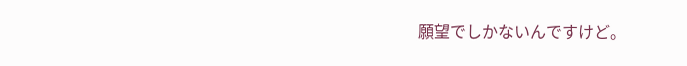願望でしかないんですけど。